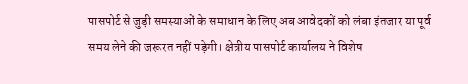पासपोर्ट से जुड़ी समस्याओं के समाधान के लिए अब आवेदकों को लंबा इंतजार या पूर्व समय लेने की जरूरत नहीं पड़ेगी। क्षेत्रीय पासपोर्ट कार्यालय ने विशेष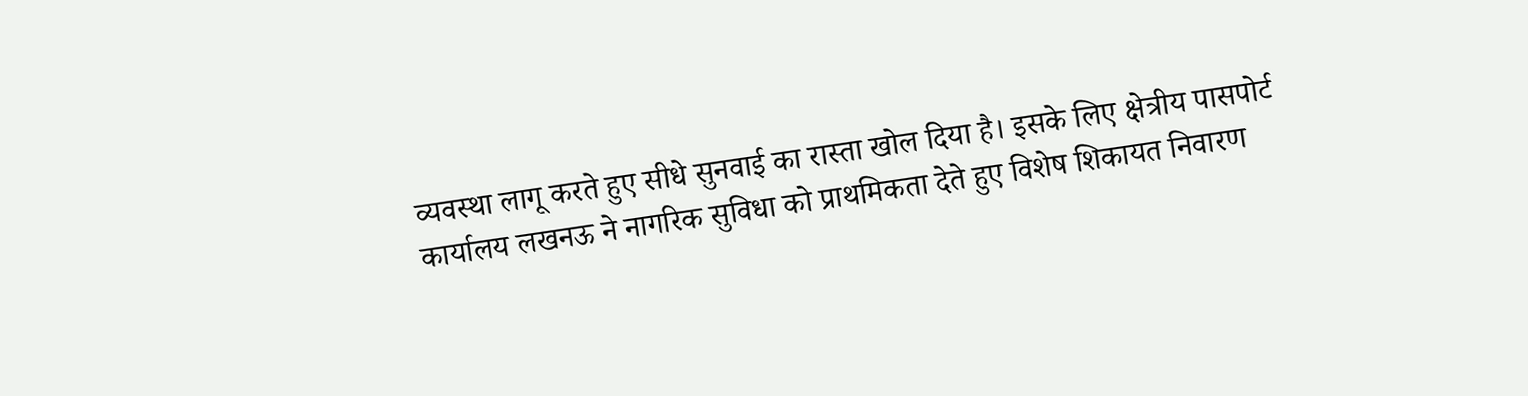व्यवस्था लागू करते हुए सीधे सुनवाई का रास्ता खोल दिया है। इसके लिए क्षेत्रीय पासपोर्ट कार्यालय लखनऊ ने नागरिक सुविधा को प्राथमिकता देते हुए विशेष शिकायत निवारण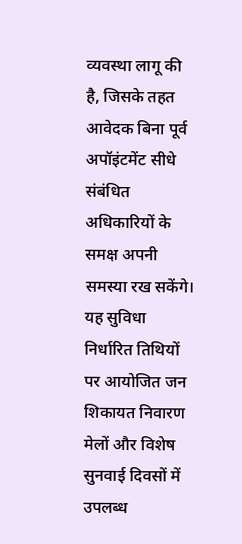व्यवस्था लागू की है, जिसके तहत आवेदक बिना पूर्व अपॉइंटमेंट सीधे संबंधित अधिकारियों के समक्ष अपनी समस्या रख सकेंगे। यह सुविधा निर्धारित तिथियों पर आयोजित जन शिकायत निवारण मेलों और विशेष सुनवाई दिवसों में उपलब्ध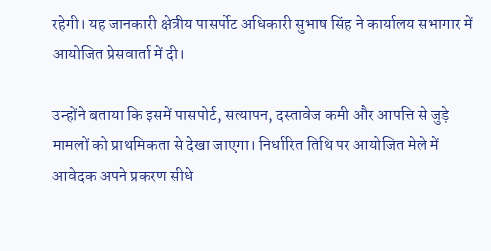रहेगी। यह जानकारी क्षेत्रीय पासर्पोट अधिकारी सुभाष सिंह ने कार्यालय सभागार में आयोजित प्रेसवार्ता में दी।

उन्होंने बताया कि इसमें पासपोर्ट, सत्यापन, दस्तावेज कमी और आपत्ति से जुड़े मामलों को प्राथमिकता से देखा जाएगा। निर्धारित तिथि पर आयोजित मेले में आवेदक अपने प्रकरण सीधे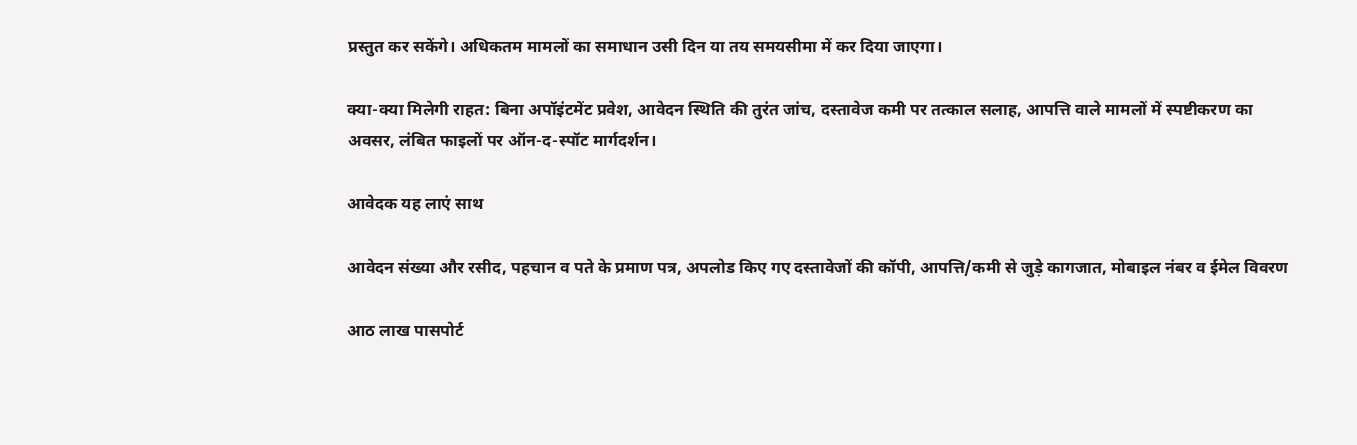प्रस्तुत कर सकेंगे। अधिकतम मामलों का समाधान उसी दिन या तय समयसीमा में कर दिया जाएगा।

क्या-क्या मिलेगी राहत: बिना अपॉइंटमेंट प्रवेश, आवेदन स्थिति की तुरंत जांच, दस्तावेज कमी पर तत्काल सलाह, आपत्ति वाले मामलों में स्पष्टीकरण का अवसर, लंबित फाइलों पर ऑन-द-स्पॉट मार्गदर्शन।

आवेदक यह लाएं साथ

आवेदन संख्या और रसीद, पहचान व पते के प्रमाण पत्र, अपलोड किए गए दस्तावेजों की कॉपी, आपत्ति/कमी से जुड़े कागजात, मोबाइल नंबर व ईमेल विवरण

आठ लाख पासपोर्ट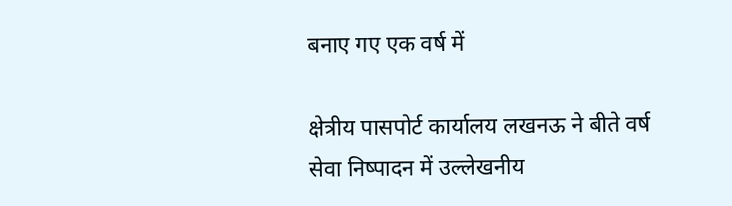बनाए गए एक वर्ष में

क्षेत्रीय पासपोर्ट कार्यालय लखनऊ ने बीते वर्ष सेवा निष्पादन में उल्लेखनीय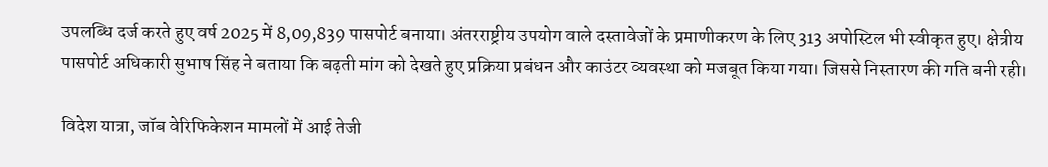उपलब्धि दर्ज करते हुए वर्ष 2025 में 8,09,839 पासपोर्ट बनाया। अंतरराष्ट्रीय उपयोग वाले दस्तावेजों के प्रमाणीकरण के लिए 313 अपोस्टिल भी स्वीकृत हुए। क्षेत्रीय पासपोर्ट अधिकारी सुभाष सिंह ने बताया कि बढ़ती मांग को देखते हुए प्रक्रिया प्रबंधन और काउंटर व्यवस्था को मजबूत किया गया। जिससे निस्तारण की गति बनी रही।

विदेश यात्रा, जॉब वेरिफिकेशन मामलों में आई तेजी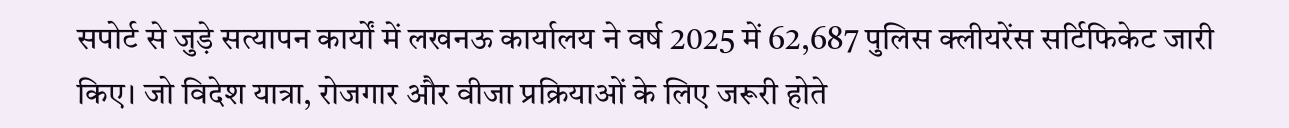सपोर्ट से जुड़े सत्यापन कार्यों में लखनऊ कार्यालय ने वर्ष 2025 में 62,687 पुलिस क्लीयरेंस सर्टिफिकेट जारी किए। जो विदेश यात्रा, रोजगार और वीजा प्रक्रियाओं के लिए जरूरी होते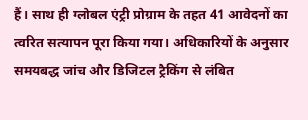हैं। साथ ही ग्लोबल एंट्री प्रोग्राम के तहत 41 आवेदनों का त्वरित सत्यापन पूरा किया गया। अधिकारियों के अनुसार समयबद्ध जांच और डिजिटल ट्रैकिंग से लंबित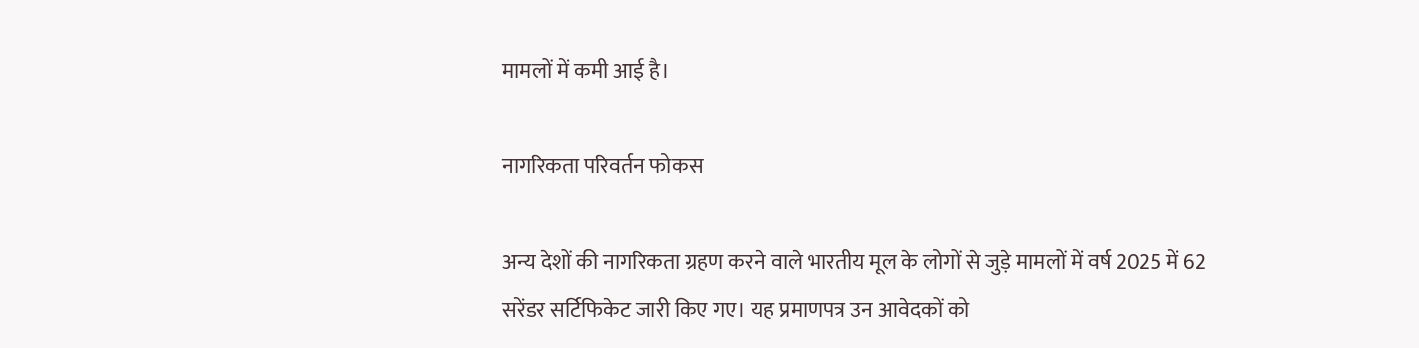मामलों में कमी आई है।

नागरिकता परिवर्तन फोकस

अन्य देशों की नागरिकता ग्रहण करने वाले भारतीय मूल के लोगों से जुड़े मामलों में वर्ष 2025 में 62 सरेंडर सर्टिफिकेट जारी किए गए। यह प्रमाणपत्र उन आवेदकों को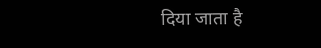दिया जाता है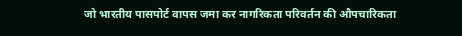जो भारतीय पासपोर्ट वापस जमा कर नागरिकता परिवर्तन की औपचारिकता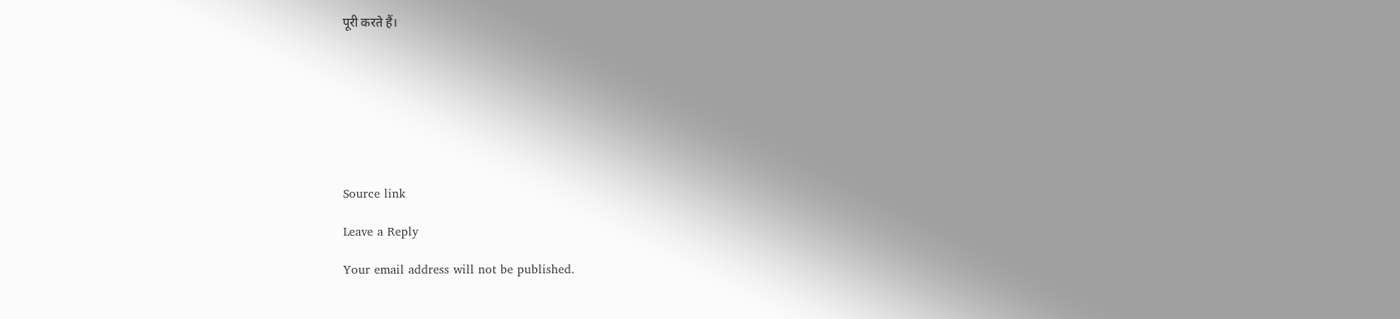पूरी करते हैं।








Source link

Leave a Reply

Your email address will not be published.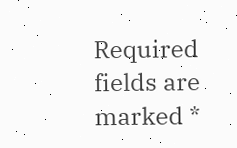Required fields are marked *